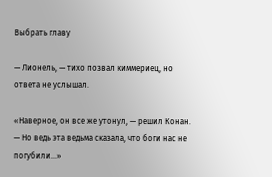Выбрать главу

— Лионель, — тихо позвал киммериец, но ответа не услышал.

«Наверное, он все же утонул, — решил Конан. — Но ведь эта ведьма сказала, что боги нас не погубили…»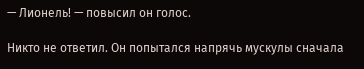— Лионель! — повысил он голос.

Никто не ответил. Он попытался напрячь мускулы сначала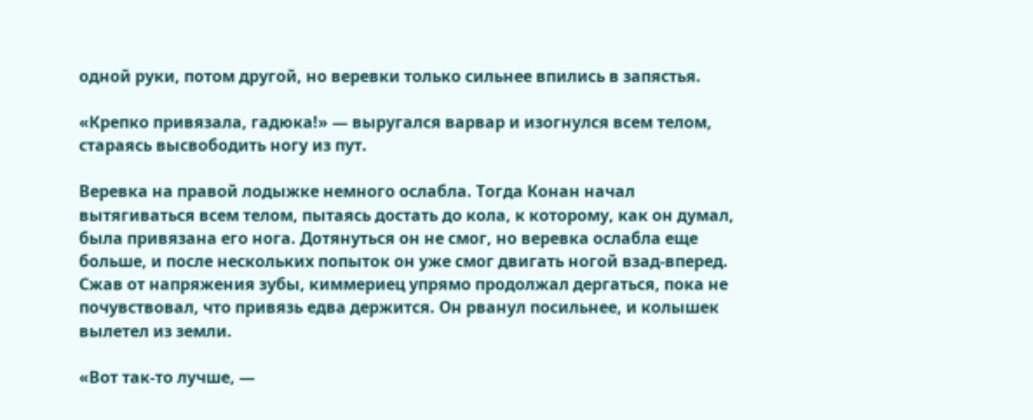одной руки, потом другой, но веревки только сильнее впились в запястья.

«Крепко привязала, гадюка!» — выругался варвар и изогнулся всем телом, стараясь высвободить ногу из пут.

Веревка на правой лодыжке немного ослабла. Тогда Конан начал вытягиваться всем телом, пытаясь достать до кола, к которому, как он думал, была привязана его нога. Дотянуться он не смог, но веревка ослабла еще больше, и после нескольких попыток он уже смог двигать ногой взад-вперед. Сжав от напряжения зубы, киммериец упрямо продолжал дергаться, пока не почувствовал, что привязь едва держится. Он рванул посильнее, и колышек вылетел из земли.

«Вот так-то лучше, —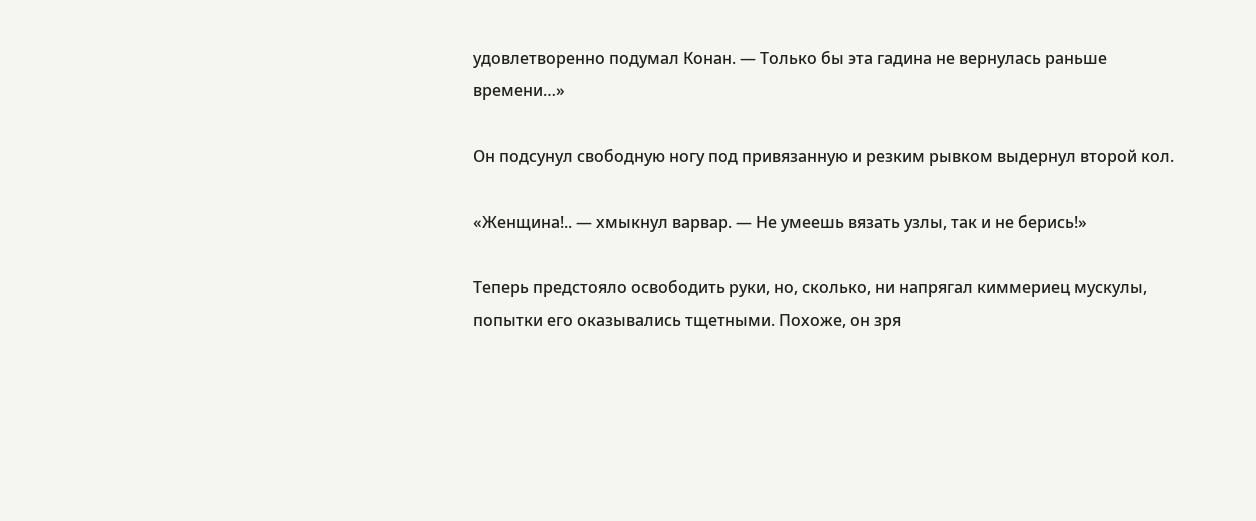удовлетворенно подумал Конан. — Только бы эта гадина не вернулась раньше времени…»

Он подсунул свободную ногу под привязанную и резким рывком выдернул второй кол.

«Женщина!.. — хмыкнул варвар. — Не умеешь вязать узлы, так и не берись!»

Теперь предстояло освободить руки, но, сколько, ни напрягал киммериец мускулы, попытки его оказывались тщетными. Похоже, он зря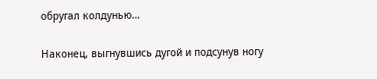обругал колдунью…

Наконец, выгнувшись дугой и подсунув ногу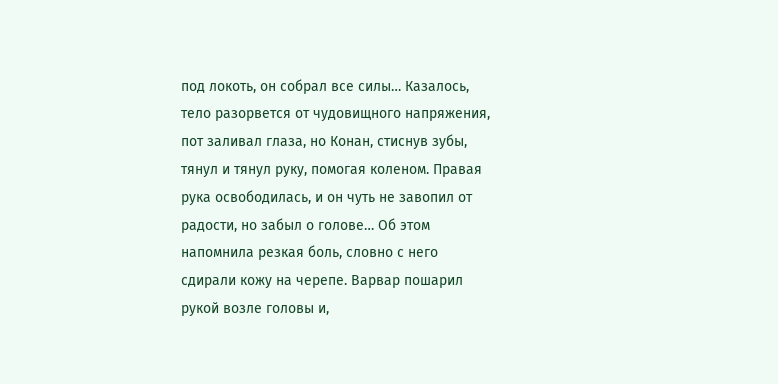под локоть, он собрал все силы… Казалось, тело разорвется от чудовищного напряжения, пот заливал глаза, но Конан, стиснув зубы, тянул и тянул руку, помогая коленом. Правая рука освободилась, и он чуть не завопил от радости, но забыл о голове… Об этом напомнила резкая боль, словно с него сдирали кожу на черепе. Варвар пошарил рукой возле головы и,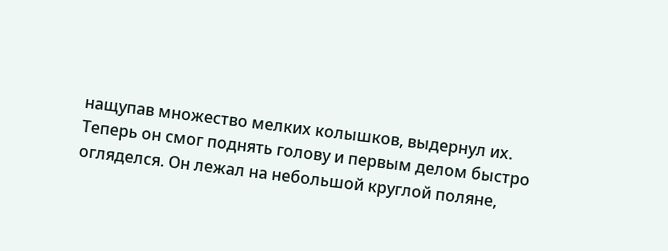нащупав множество мелких колышков, выдернул их. Теперь он смог поднять голову и первым делом быстро огляделся. Он лежал на небольшой круглой поляне,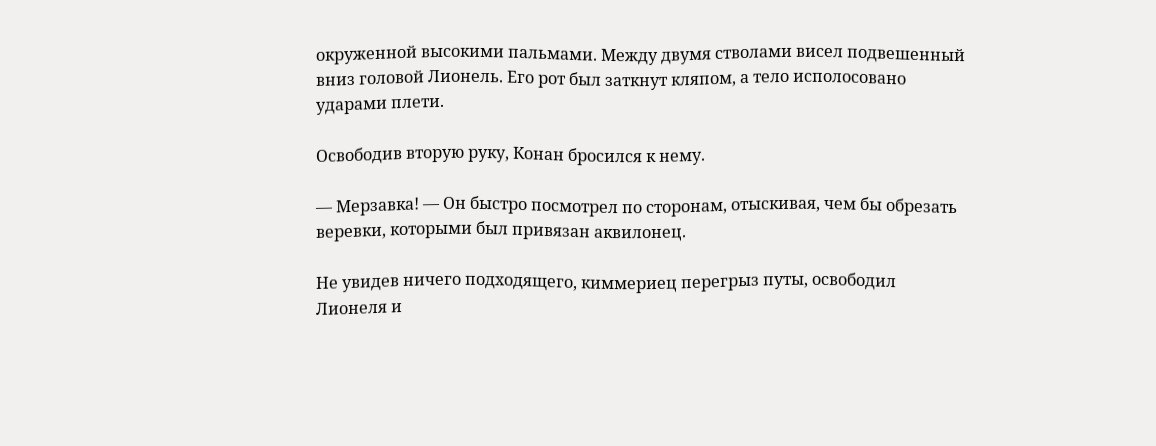окруженной высокими пальмами. Между двумя стволами висел подвешенный вниз головой Лионель. Его рот был заткнут кляпом, а тело исполосовано ударами плети.

Освободив вторую руку, Конан бросился к нему.

— Мерзавка! — Он быстро посмотрел по сторонам, отыскивая, чем бы обрезать веревки, которыми был привязан аквилонец.

Не увидев ничего подходящего, киммериец перегрыз путы, освободил Лионеля и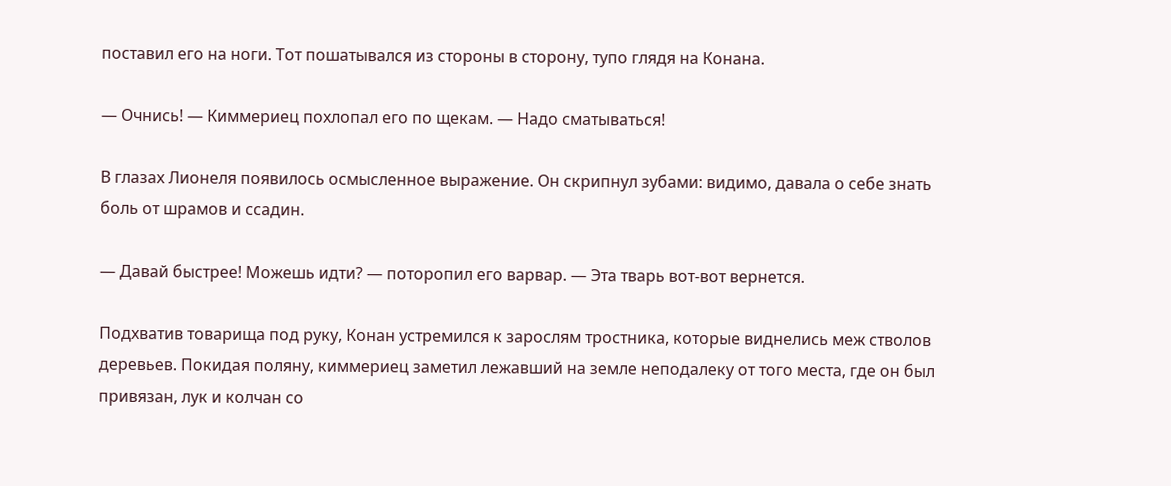поставил его на ноги. Тот пошатывался из стороны в сторону, тупо глядя на Конана.

— Очнись! — Киммериец похлопал его по щекам. — Надо сматываться!

В глазах Лионеля появилось осмысленное выражение. Он скрипнул зубами: видимо, давала о себе знать боль от шрамов и ссадин.

— Давай быстрее! Можешь идти? — поторопил его варвар. — Эта тварь вот-вот вернется.

Подхватив товарища под руку, Конан устремился к зарослям тростника, которые виднелись меж стволов деревьев. Покидая поляну, киммериец заметил лежавший на земле неподалеку от того места, где он был привязан, лук и колчан со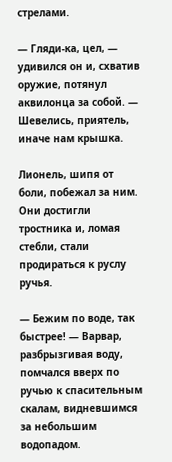стрелами.

— Гляди-ка, цел, — удивился он и, схватив оружие, потянул аквилонца за собой. — Шевелись, приятель, иначе нам крышка.

Лионель, шипя от боли, побежал за ним. Они достигли тростника и, ломая стебли, стали продираться к руслу ручья.

— Бежим по воде, так быстрее! — Варвар, разбрызгивая воду, помчался вверх по ручью к спасительным скалам, видневшимся за небольшим водопадом.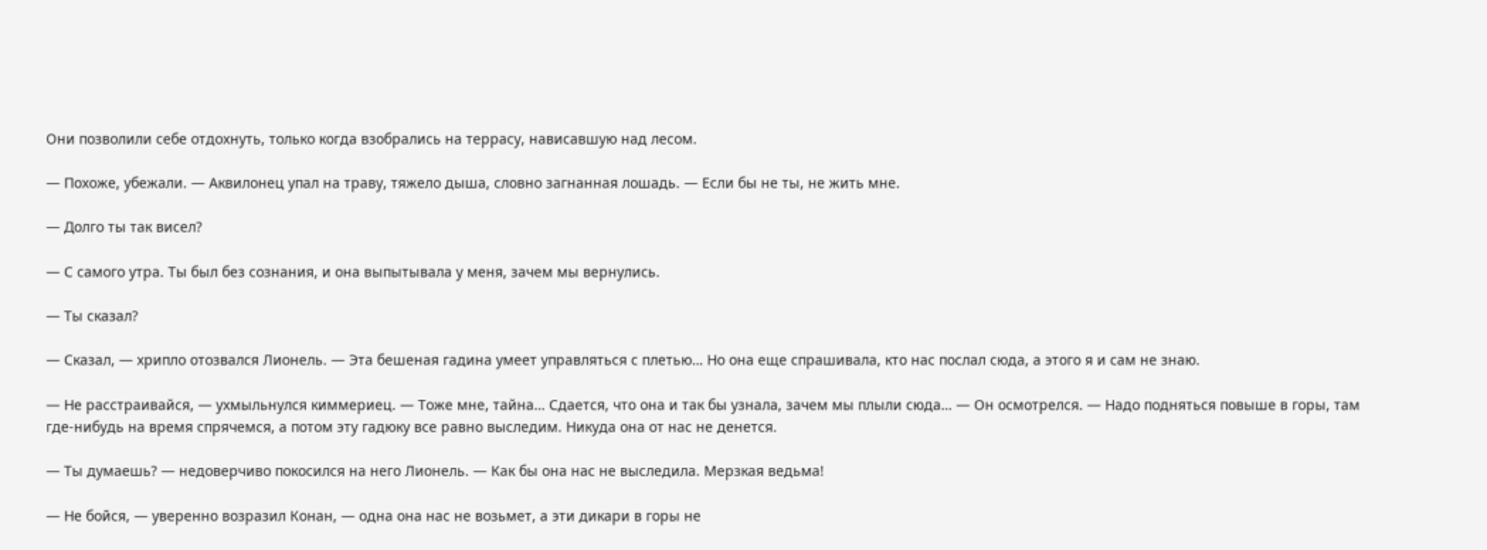Они позволили себе отдохнуть, только когда взобрались на террасу, нависавшую над лесом.

— Похоже, убежали. — Аквилонец упал на траву, тяжело дыша, словно загнанная лошадь. — Если бы не ты, не жить мне.

— Долго ты так висел?

— С самого утра. Ты был без сознания, и она выпытывала у меня, зачем мы вернулись.

— Ты сказал?

— Сказал, — хрипло отозвался Лионель. — Эта бешеная гадина умеет управляться с плетью… Но она еще спрашивала, кто нас послал сюда, а этого я и сам не знаю.

— Не расстраивайся, — ухмыльнулся киммериец. — Тоже мне, тайна… Сдается, что она и так бы узнала, зачем мы плыли сюда… — Он осмотрелся. — Надо подняться повыше в горы, там где-нибудь на время спрячемся, а потом эту гадюку все равно выследим. Никуда она от нас не денется.

— Ты думаешь? — недоверчиво покосился на него Лионель. — Как бы она нас не выследила. Мерзкая ведьма!

— Не бойся, — уверенно возразил Конан, — одна она нас не возьмет, а эти дикари в горы не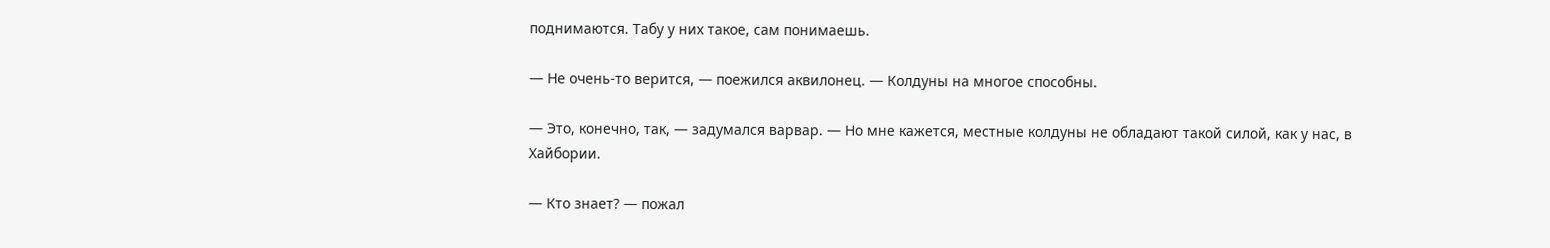поднимаются. Табу у них такое, сам понимаешь.

— Не очень-то верится, — поежился аквилонец. — Колдуны на многое способны.

— Это, конечно, так, — задумался варвар. — Но мне кажется, местные колдуны не обладают такой силой, как у нас, в Хайбории.

— Кто знает? — пожал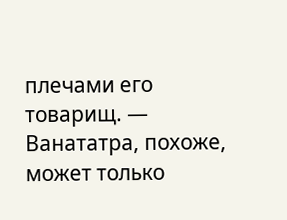плечами его товарищ. — Ванататра, похоже, может только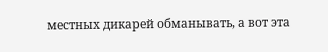местных дикарей обманывать, а вот эта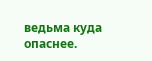ведьма куда опаснее.